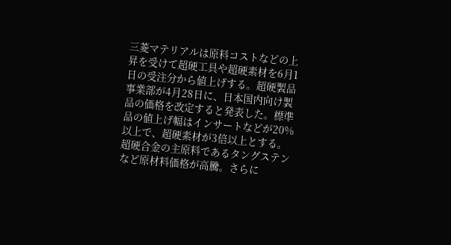三菱マテリアルは原料コストなどの上昇を受けて超硬工具や超硬素材を6月1日の受注分から値上げする。超硬製品事業部が4月28日に、日本国内向け製品の価格を改定すると発表した。標準品の値上げ幅はインサートなどが20%以上で、超硬素材が3倍以上とする。超硬合金の主原料であるタングステンなど原材料価格が高騰。さらに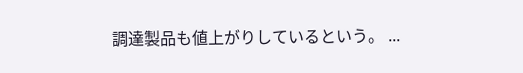調達製品も値上がりしているという。 ...